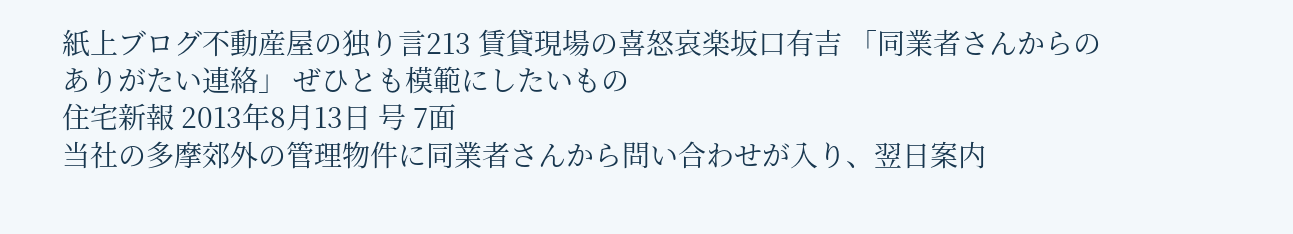紙上ブログ不動産屋の独り言213 賃貸現場の喜怒哀楽坂口有吉 「同業者さんからのありがたい連絡」 ぜひとも模範にしたいもの
住宅新報 2013年8月13日 号 7面
当社の多摩郊外の管理物件に同業者さんから問い合わせが入り、翌日案内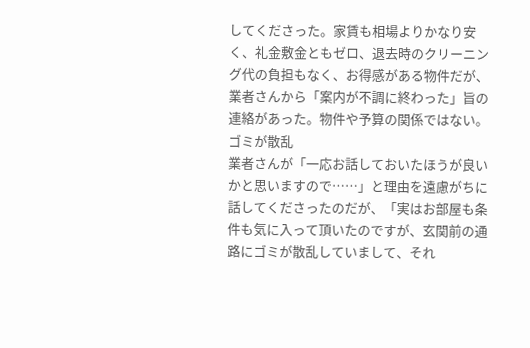してくださった。家賃も相場よりかなり安く、礼金敷金ともゼロ、退去時のクリーニング代の負担もなく、お得感がある物件だが、業者さんから「案内が不調に終わった」旨の連絡があった。物件や予算の関係ではない。
ゴミが散乱
業者さんが「一応お話しておいたほうが良いかと思いますので……」と理由を遠慮がちに話してくださったのだが、「実はお部屋も条件も気に入って頂いたのですが、玄関前の通路にゴミが散乱していまして、それ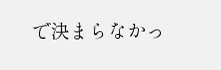で決まらなかっ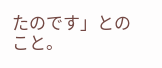たのです」とのこと。